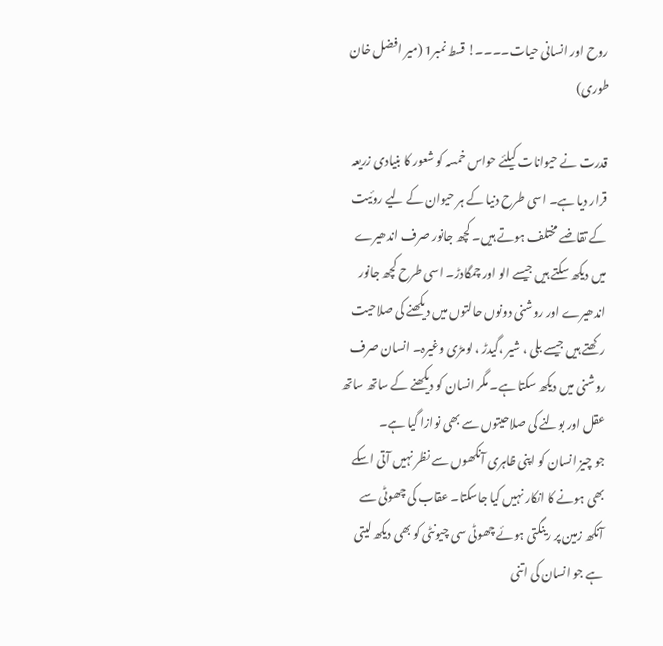روح اور انسانی حیات۔۔۔۔! قسط نمبر1 (میر افضل خان طوری)

قدرت نے حیوانات کیلئے حواس خمسہ کو شعور کا بنیادی زریعہ قرار دیا ہے۔ اسی طرح دنیا کے ہر حیوان کے لیے روئیت کے تقاضے مختلف ہوتے ہیں۔ کچھ جانور صرف اندھیرے میں دیکھ سکتے ہیں جیسے الو اور چمگادڑ۔ اسی طرح کچھ جانور اندھیرے اور روشنی دونوں حالتوں میں دیکھنے کی صلاحیت رکھتے ہیں جیسے بلی ، شیر ،گیدڑ ، لومڑی وغیرہ۔ انسان صرف روشنی میں دیکھ سکتا ہے۔ مگر انسان کو دیکھنے کے ساتھ ساتھ عقل اور بولنے کی صلاحیتوں سے بھی نوازا گیا ہے۔
جو چیز انسان کو اپنی ظاہری آنکھوں سے نظر نہیں آتی اسکے بھی ہونے کا انکار نہیں کیا جاسکتا۔ عقاب کی چھوٹی سے آنکھ زمین پر رینگتی ہوئے چھوٹی سی چیونٹی کو بھی دیکھ لیتی ہے جو انسان کی اتنی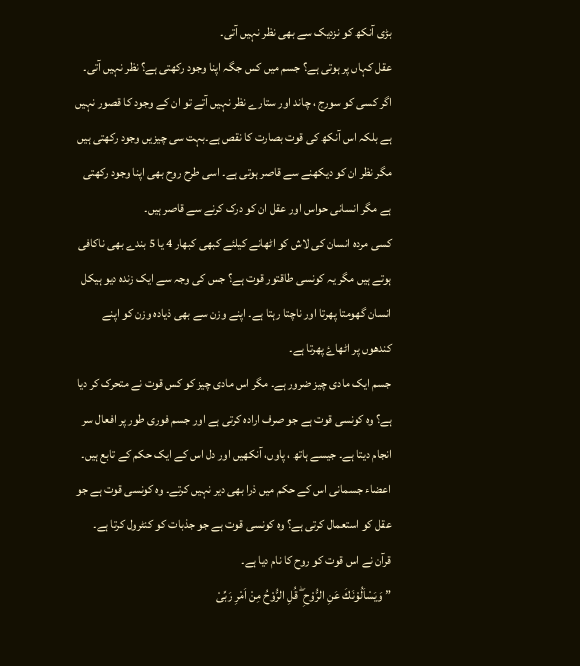بڑی آنکھ کو نزدیک سے بھی نظر نہیں آتی۔
عقل کہاں پر ہوتی ہے؟ جسم میں کس جگہ اپنا وجود رکھتی ہے؟ نظر نہیں آتی۔
اگر کسی کو سورج ، چاند اور ستارے نظر نہیں آتے تو ان کے وجود کا قصور نہیں ہے بلکہ اس آنکھ کی قوت بصارت کا نقص ہے۔بہت سی چیزیں وجود رکھتی ہیں مگر نظر ان کو دیکھنے سے قاصر ہوتی ہے۔ اسی طرح روح بھی اپنا وجود رکھتی ہے مگر انسانی حواس اور عقل ان کو درک کرنے سے قاصر ہیں۔
کسی مردہ انسان کی لاش کو اٹھانے کیلئے کبھی کبھار 4 یا 5 بندے بھی ناکافی ہوتے ہیں مگر یہ کونسی طاقتور قوت ہے؟ جس کی وجہ سے ایک زندہ دیو ہیکل انسان گھومتا پھرتا اور ناچتا رہتا ہے۔ اپنے وزن سے بھی ذیادہ وزن کو اپنے کندھوں پر اٹھاۓ پھرتا ہے۔
جسم ایک مادی چیز ضرور ہے۔ مگر اس مادی چیز کو کس قوت نے متحرک کر دیا ہے؟ وہ کونسی قوت ہے جو صرف ارادہ کرتی ہے اور جسم فوری طور پر افعال سر انجام دیتا ہے۔ جیسے ہاتھ ، پاوں، آنکھیں اور دل اس کے ایک حکم کے تابع ہیں۔ اعضاء جسمانی اس کے حکم میں ذرا بھی دیر نہیں کرتے۔ وہ کونسی قوت ہے جو عقل کو استعمال کرتی ہے؟ وہ کونسی قوت ہے جو جذبات کو کنٹرول کرتا ہے۔
قرآن نے اس قوت کو روح کا نام دیا ہے۔
” وَيَسْاَلُوْنَكَ عَنِ الرُّوْحِ ۖ قُلِ الرُّوْحُ مِنْ اَمْرِ رَبِّىْ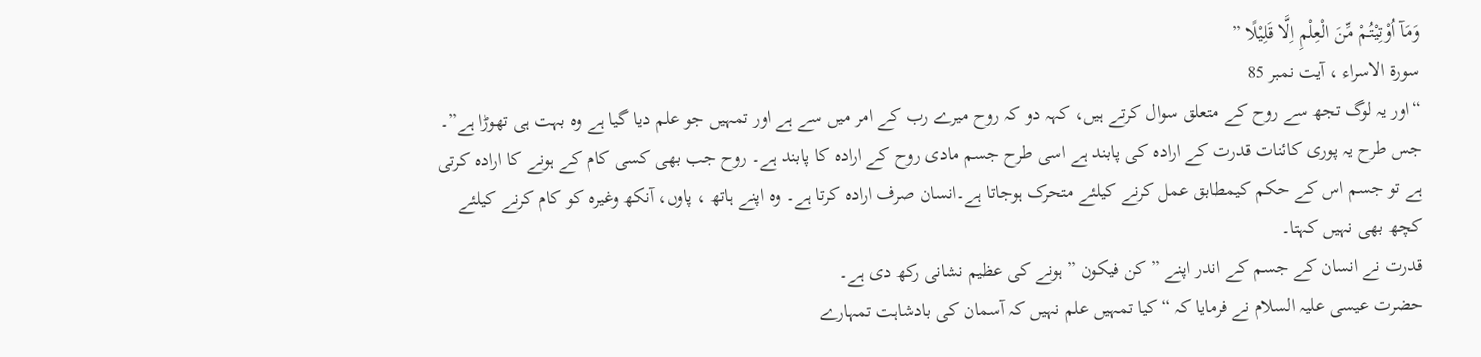وَمَآ اُوْتِيْتُـمْ مِّنَ الْعِلْمِ اِلَّا قَلِيْلًا ”
سورۃ الاسراء ، آیت نمبر 85
“اور یہ لوگ تجھ سے روح کے متعلق سوال کرتے ہیں، کہہ دو کہ روح میرے رب کے امر میں سے ہے اور تمہیں جو علم دیا گیا ہے وہ بہت ہی تھوڑا ہے”۔
جس طرح یہ پوری کائنات قدرت کے ارادہ کی پابند ہے اسی طرح جسم مادی روح کے ارادہ کا پابند ہے۔ روح جب بھی کسی کام کے ہونے کا ارادہ کرتی ہے تو جسم اس کے حکم کیمطابق عمل کرنے کیلئے متحرک ہوجاتا ہے۔انسان صرف ارادہ کرتا ہے۔ وہ اپنے ہاتھ ، پاوں، آنکھ وغیرہ کو کام کرنے کیلئے کچھ بھی نہیں کہتا۔
قدرت نے انسان کے جسم کے اندر اپنے ” کن فیکون ” ہونے کی عظیم نشانی رکھ دی ہے۔
حضرت عیسی علیہ السلام نے فرمایا کہ “کیا تمہیں علم نہیں کہ آسمان کی بادشاہت تمہارے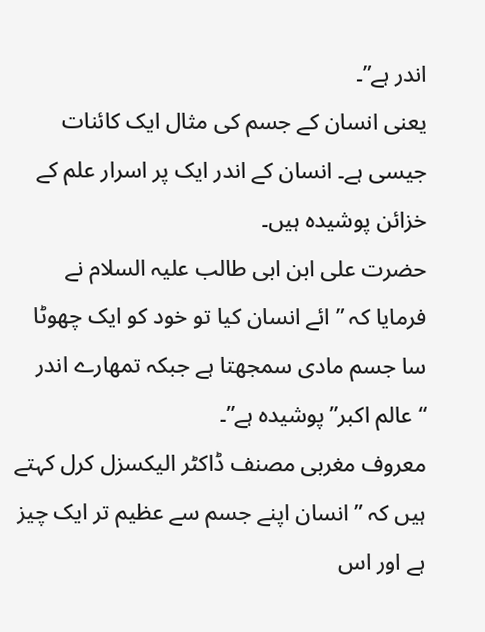اندر ہے”۔
یعنی انسان کے جسم کی مثال ایک کائنات جیسی ہے۔ انسان کے اندر ایک پر اسرار علم کے خزائن پوشیدہ ہیں۔
حضرت علی ابن ابی طالب علیہ السلام نے فرمایا کہ ” ائے انسان کیا تو خود کو ایک چھوٹا سا جسم مادی سمجھتا ہے جبکہ تمھارے اندر “عالم اکبر” پوشیدہ ہے”۔
معروف مغربی مصنف ڈاکٹر الیکسزل کرل کہتے ہیں کہ ” انسان اپنے جسم سے عظیم تر ایک چیز ہے اور اس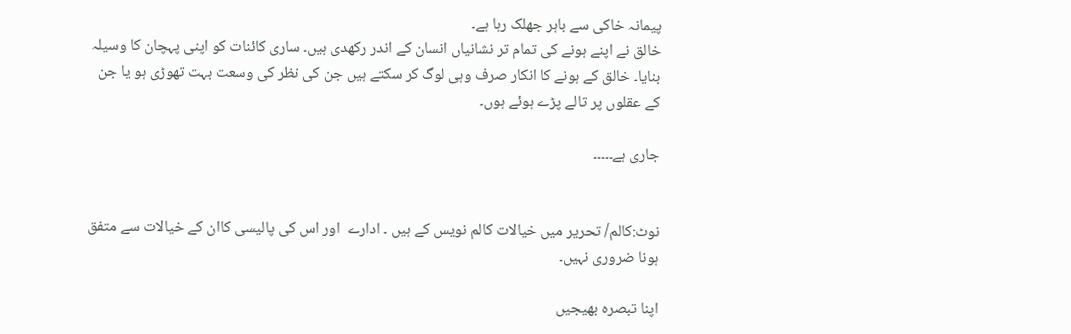پیمانہ خاکی سے باہر جھلک رہا ہے۔
خالق نے اپنے ہونے کی تمام تر نشانیاں انسان کے اندر رکھدی ہیں۔ ساری کائنات کو اپنی پہچان کا وسیلہ بنایا۔ خالق کے ہونے کا انکار صرف وہی لوگ کر سکتے ہیں جن کی نظر کی وسعت بہت تھوڑی ہو یا جن کے عقلوں پر تالے پڑے ہوئے ہوں۔

جاری ہے۔۔۔۔۔


نوٹ:کالم/ تحریر میں خیالات کالم نویس کے ہیں ۔ ادارے  اور اس کی پالیسی کاان کے خیالات سے متفق ہونا ضروری نہیں۔

اپنا تبصرہ بھیجیں